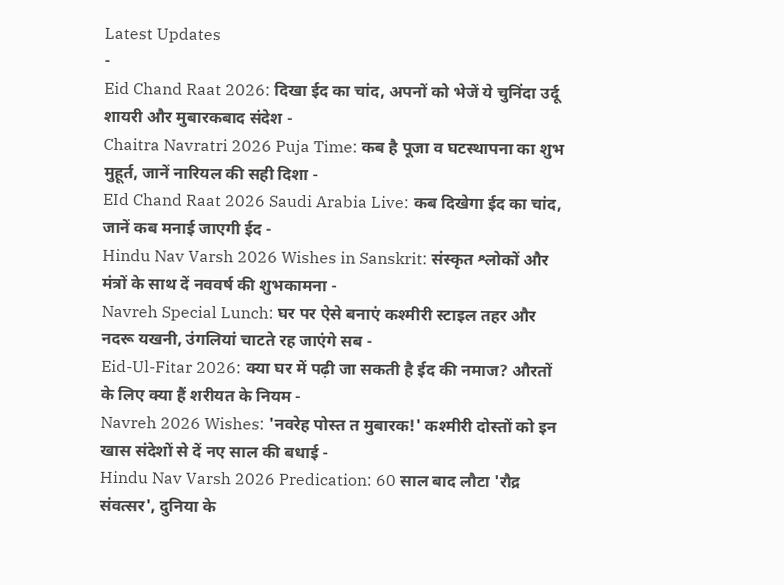Latest Updates
-
Eid Chand Raat 2026: दिखा ईद का चांद, अपनों को भेजें ये चुनिंदा उर्दू शायरी और मुबारकबाद संदेश -
Chaitra Navratri 2026 Puja Time: कब है पूजा व घटस्थापना का शुभ मुहूर्त, जानें नारियल की सही दिशा -
EId Chand Raat 2026 Saudi Arabia Live: कब दिखेगा ईद का चांद, जानें कब मनाई जाएगी ईद -
Hindu Nav Varsh 2026 Wishes in Sanskrit: संस्कृत श्लोकों और मंत्रों के साथ दें नववर्ष की शुभकामना -
Navreh Special Lunch: घर पर ऐसे बनाएं कश्मीरी स्टाइल तहर और नदरू यखनी, उंगलियां चाटते रह जाएंगे सब -
Eid-Ul-Fitar 2026: क्या घर में पढ़ी जा सकती है ईद की नमाज? औरतों के लिए क्या हैं शरीयत के नियम -
Navreh 2026 Wishes: 'नवरेह पोस्त त मुबारक!' कश्मीरी दोस्तों को इन खास संदेशों से दें नए साल की बधाई -
Hindu Nav Varsh 2026 Predication: 60 साल बाद लौटा 'रौद्र संवत्सर', दुनिया के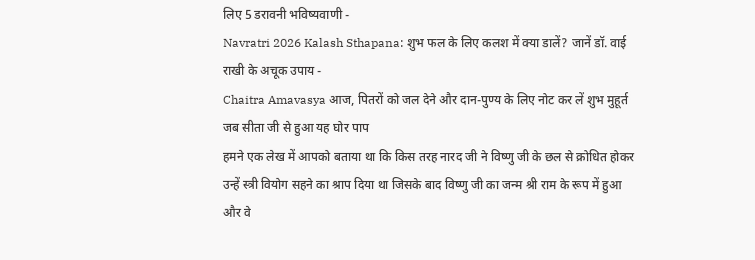लिए 5 डरावनी भविष्यवाणी -
Navratri 2026 Kalash Sthapana: शुभ फल के लिए कलश में क्या डालें? जानें डॉ. वाई राखी के अचूक उपाय -
Chaitra Amavasya आज, पितरों को जल देने और दान-पुण्य के लिए नोट कर लें शुभ मुहूर्त
जब सीता जी से हुआ यह घोर पाप
हमने एक लेख में आपको बताया था कि किस तरह नारद जी ने विष्णु जी के छल से क्रोधित होकर उन्हें स्त्री वियोग सहने का श्राप दिया था जिसके बाद विष्णु जी का जन्म श्री राम के रूप में हुआ और वे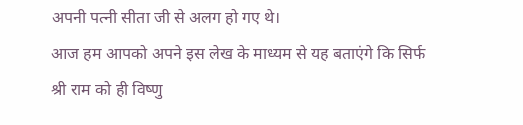अपनी पत्नी सीता जी से अलग हो गए थे।
आज हम आपको अपने इस लेख के माध्यम से यह बताएंगे कि सिर्फ श्री राम को ही विष्णु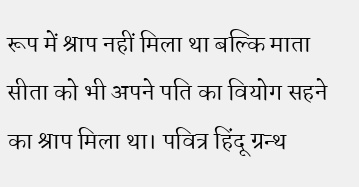रूप में श्राप नहीं मिला था बल्कि माता सीता को भी अपने पति का वियोग सहने का श्राप मिला था। पवित्र हिंदू ग्रन्थ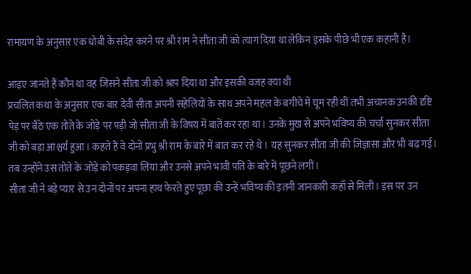रामायण के अनुसार एक धोबी के संदेह करने पर श्री राम ने सीता जी को त्याग दिया था लेकिन इसके पीछे भी एक कहानी है।

आइए जानते हैं कौन था वह जिसने सीता जी को श्राप दिया था और इसकी वजह क्या थी
प्रचलित कथा के अनुसार एक बार देवी सीता अपनी सहेलियों के साथ अपने महल के बगीचे में घूम रही थीं तभी अचानक उनकी दृष्टि पेड़ पर बैठे एक तोते के जोड़े पर पड़ी जो सीता जी के विषय में बातें कर रहा था। उनके मुख से अपने भविष्य की चर्चा सुनकर सीता जी को बड़ा आश्चर्य हुआ। कहते हैं वे दोनों प्रभु श्री राम के बारे में बात कर रहे थे। यह सुनकर सीता जी की जिज्ञासा और भी बढ़ गई। तब उन्होंने उस तोते के जोड़े को पकड़वा लिया और उनसे अपने भावी पति के बारे में पूछने लगीं।
सीता जी ने बड़े प्यार से उन दोनों पर अपना हाथ फेरते हुए पूछा की उन्हें भविष्य की इतनी जानकारी कहाँ से मिली। इस पर उन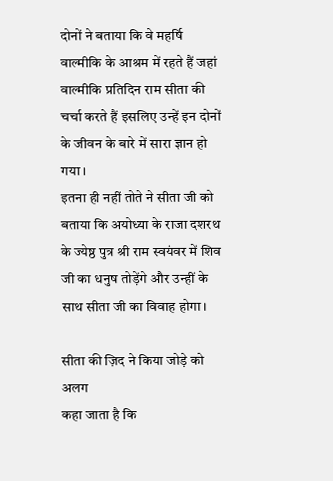दोनों ने बताया कि वे महर्षि वाल्मीकि के आश्रम में रहते हैं जहां वाल्मीकि प्रतिदिन राम सीता की चर्चा करते हैं इसलिए उन्हें इन दोनों के जीवन के बारे में सारा ज्ञान हो गया।
इतना ही नहीं तोते ने सीता जी को बताया कि अयोध्या के राजा दशरथ के ज्येष्ठ पुत्र श्री राम स्वयंवर में शिव जी का धनुष तोड़ेंगे और उन्हीं के साथ सीता जी का विवाह होगा।

सीता की ज़िद ने किया जोड़े को अलग
कहा जाता है कि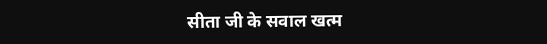सीता जी के सवाल खत्म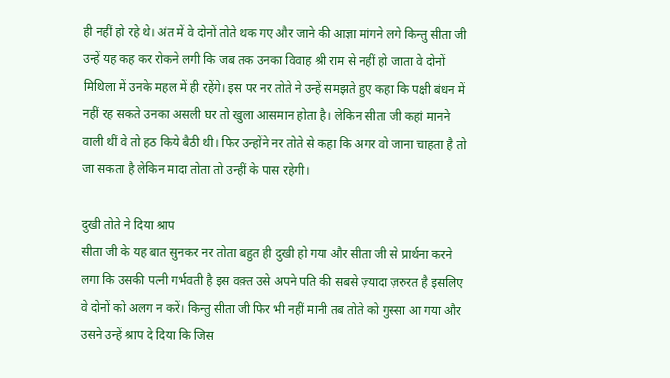ही नहीं हो रहे थे। अंत में वे दोनों तोते थक गए और जाने की आज्ञा मांगने लगे किन्तु सीता जी उन्हें यह कह कर रोकने लगी कि जब तक उनका विवाह श्री राम से नहीं हो जाता वे दोनों मिथिला में उनके महल में ही रहेंगे। इस पर नर तोते ने उन्हें समझते हुए कहा कि पक्षी बंधन में नहीं रह सकते उनका असली घर तो खुला आसमान होता है। लेकिन सीता जी कहां मानने वाली थीं वे तो हठ किये बैठी थी। फिर उन्होंने नर तोते से कहा कि अगर वो जाना चाहता है तो जा सकता है लेकिन मादा तोता तो उन्हीं के पास रहेगी।

दुखी तोते ने दिया श्राप
सीता जी के यह बात सुनकर नर तोता बहुत ही दुखी हो गया और सीता जी से प्रार्थना करने लगा कि उसकी पत्नी गर्भवती है इस वक़्त उसे अपने पति की सबसे ज़्यादा ज़रुरत है इसलिए वे दोनों को अलग न करें। किन्तु सीता जी फिर भी नहीं मानी तब तोते को गुस्सा आ गया और उसने उन्हें श्राप दे दिया कि जिस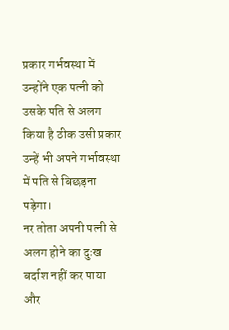प्रकार गर्भवस्था में उन्होंने एक पत्नी को उसके पति से अलग किया है ठीक उसी प्रकार उन्हें भी अपने गर्भावस्था में पति से बिछड़ना पड़ेगा।
नर तोता अपनी पत्नी से अलग होने का दुःख बर्दाश नहीं कर पाया और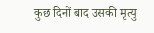कुछ दिनों बाद उसकी मृत्यु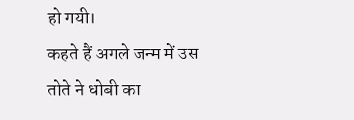हो गयी।
कहते हैं अगले जन्म में उस तोते ने धोबी का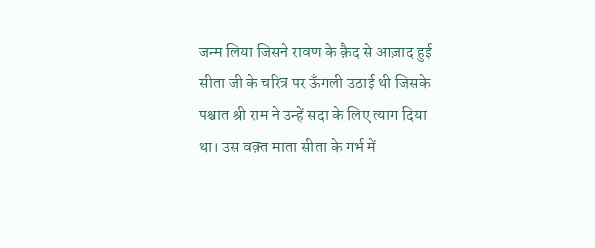जन्म लिया जिसने रावण के क़ैद से आज़ाद हुई सीता जी के चरित्र पर ऊँगली उठाई थी जिसके पश्चात श्री राम ने उन्हें सदा के लिए त्याग दिया था। उस वक़्त माता सीता के गर्भ में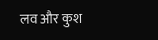लव और कुश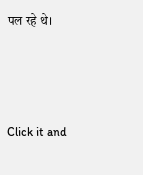पल रहे थे।



Click it and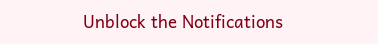Unblock the Notifications